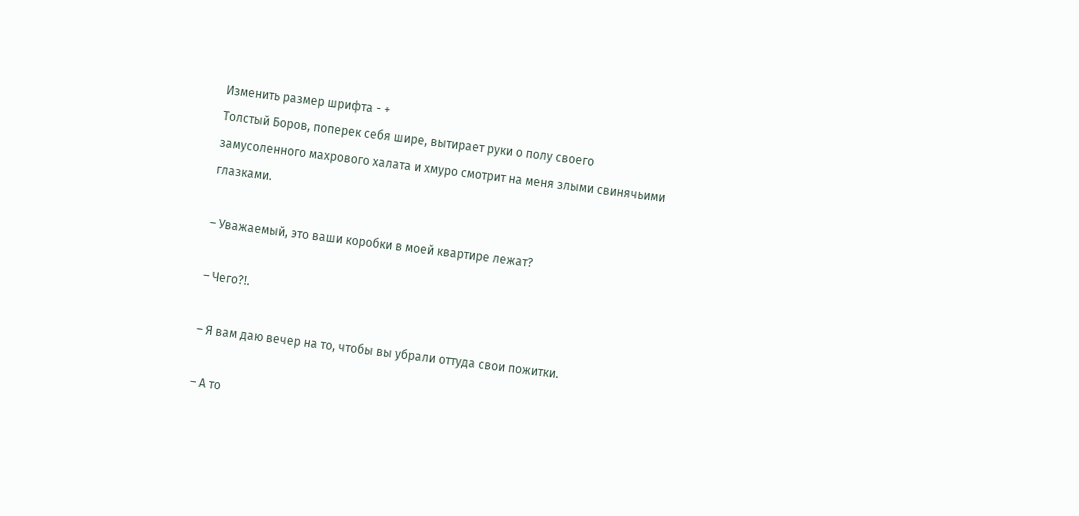Изменить размер шрифта - +
Толстый Боров, поперек себя шире, вытирает руки о полу своего замусоленного махрового халата и хмуро смотрит на меня злыми свинячьими глазками.

– Уважаемый, это ваши коробки в моей квартире лежат?

– Чего?!.

– Я вам даю вечер на то, чтобы вы убрали оттуда свои пожитки.

– А то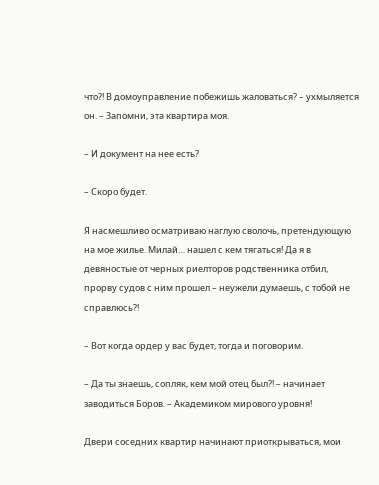что?! В домоуправление побежишь жаловаться? – ухмыляется он. – Запомни, эта квартира моя.

– И документ на нее есть?

– Скоро будет.

Я насмешливо осматриваю наглую сволочь, претендующую на мое жилье. Милай… нашел с кем тягаться! Да я в девяностые от черных риелторов родственника отбил, прорву судов с ним прошел – неужели думаешь, с тобой не справлюсь?!

– Вот когда ордер у вас будет, тогда и поговорим.

– Да ты знаешь, сопляк, кем мой отец был?! – начинает заводиться Боров. – Академиком мирового уровня!

Двери соседних квартир начинают приоткрываться, мои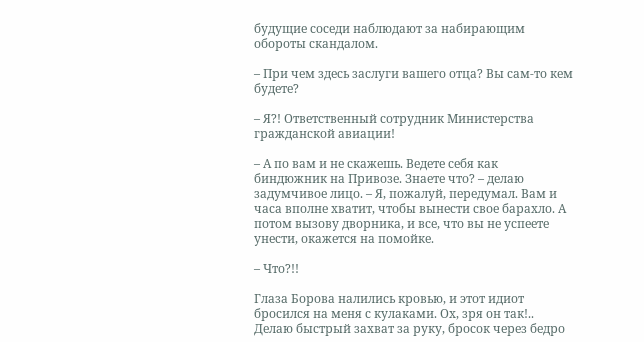будущие соседи наблюдают за набирающим обороты скандалом.

– При чем здесь заслуги вашего отца? Вы сам-то кем будете?

– Я?! Ответственный сотрудник Министерства гражданской авиации!

– А по вам и не скажешь. Ведете себя как биндюжник на Привозе. Знаете что? – делаю задумчивое лицо. – Я, пожалуй, передумал. Вам и часа вполне хватит, чтобы вынести свое барахло. А потом вызову дворника, и все, что вы не успеете унести, окажется на помойке.

– Что?!!

Глаза Борова налились кровью, и этот идиот бросился на меня с кулаками. Ох, зря он так!.. Делаю быстрый захват за руку, бросок через бедро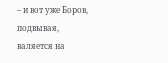– и вот уже Боров, подвывая, валяется на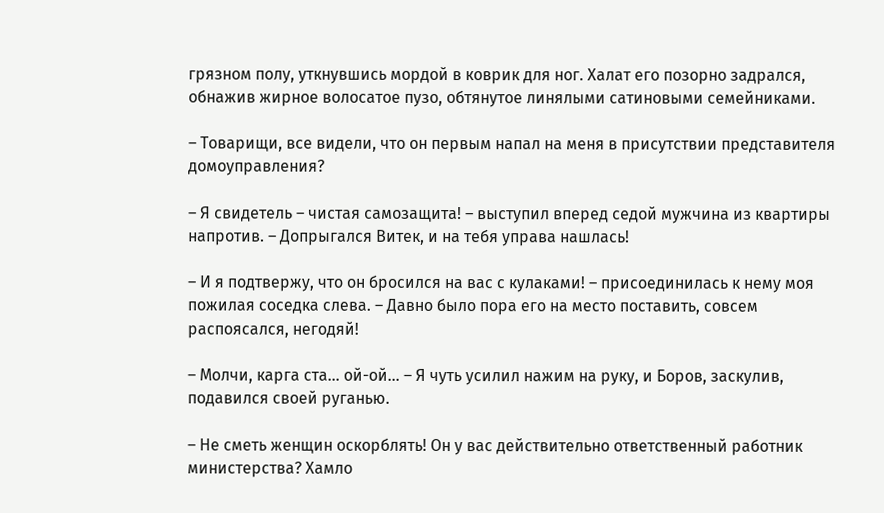грязном полу, уткнувшись мордой в коврик для ног. Халат его позорно задрался, обнажив жирное волосатое пузо, обтянутое линялыми сатиновыми семейниками.

– Товарищи, все видели, что он первым напал на меня в присутствии представителя домоуправления?

– Я свидетель – чистая самозащита! – выступил вперед седой мужчина из квартиры напротив. – Допрыгался Витек, и на тебя управа нашлась!

– И я подтвержу, что он бросился на вас с кулаками! – присоединилась к нему моя пожилая соседка слева. – Давно было пора его на место поставить, совсем распоясался, негодяй!

– Молчи, карга ста… ой-ой… – Я чуть усилил нажим на руку, и Боров, заскулив, подавился своей руганью.

– Не сметь женщин оскорблять! Он у вас действительно ответственный работник министерства? Хамло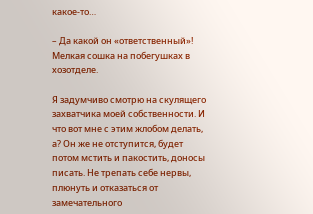какое-то…

– Да какой он «ответственный»! Мелкая сошка на побегушках в хозотделе.

Я задумчиво смотрю на скулящего захватчика моей собственности. И что вот мне с этим жлобом делать, а? Он же не отступится, будет потом мстить и пакостить, доносы писать. Не трепать себе нервы, плюнуть и отказаться от замечательного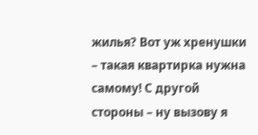жилья? Вот уж хренушки – такая квартирка нужна самому! С другой стороны – ну вызову я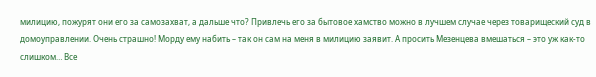милицию, пожурят они его за самозахват, а дальше что? Привлечь его за бытовое хамство можно в лучшем случае через товарищеский суд в домоуправлении. Очень страшно! Морду ему набить – так он сам на меня в милицию заявит. А просить Мезенцева вмешаться – это уж как-то слишком… Все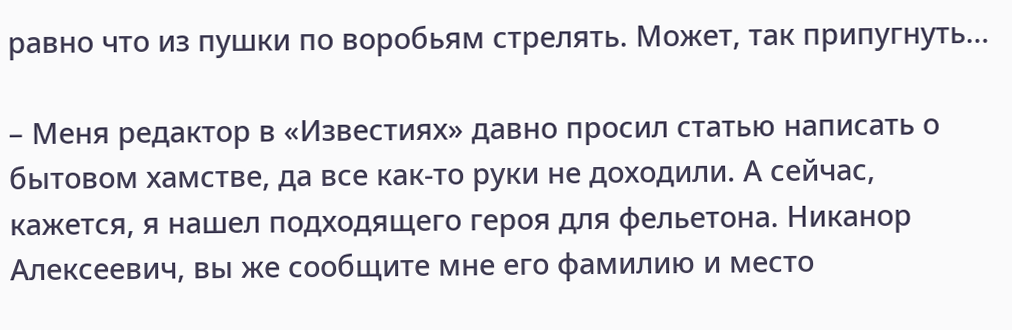равно что из пушки по воробьям стрелять. Может, так припугнуть…

– Меня редактор в «Известиях» давно просил статью написать о бытовом хамстве, да все как-то руки не доходили. А сейчас, кажется, я нашел подходящего героя для фельетона. Никанор Алексеевич, вы же сообщите мне его фамилию и место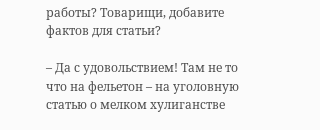работы? Товарищи, добавите фактов для статьи?

– Да с удовольствием! Там не то что на фельетон – на уголовную статью о мелком хулиганстве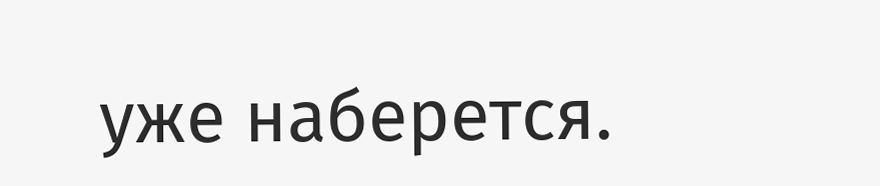уже наберется.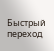Быстрый переход